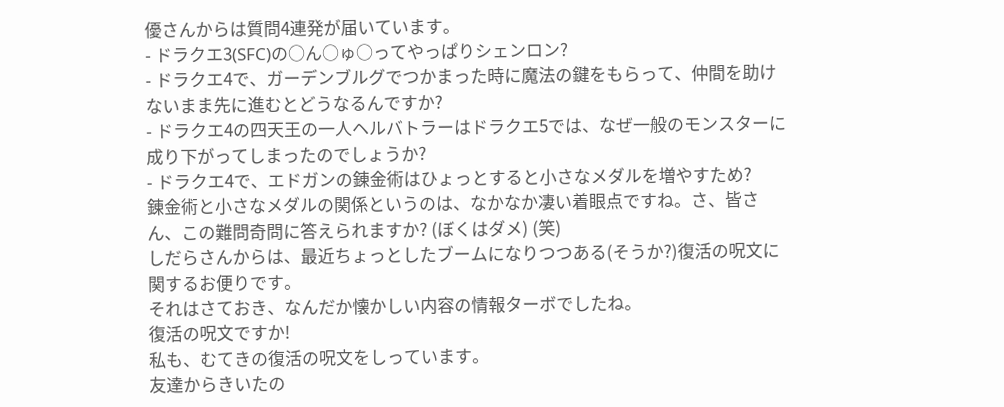優さんからは質問4連発が届いています。
- ドラクエ3(SFC)の○ん○ゅ○ってやっぱりシェンロン?
- ドラクエ4で、ガーデンブルグでつかまった時に魔法の鍵をもらって、仲間を助けないまま先に進むとどうなるんですか?
- ドラクエ4の四天王の一人ヘルバトラーはドラクエ5では、なぜ一般のモンスターに成り下がってしまったのでしょうか?
- ドラクエ4で、エドガンの錬金術はひょっとすると小さなメダルを増やすため?
錬金術と小さなメダルの関係というのは、なかなか凄い着眼点ですね。さ、皆さん、この難問奇問に答えられますか? (ぼくはダメ) (笑)
しだらさんからは、最近ちょっとしたブームになりつつある(そうか?)復活の呪文に関するお便りです。
それはさておき、なんだか懐かしい内容の情報ターボでしたね。
復活の呪文ですか!
私も、むてきの復活の呪文をしっています。
友達からきいたの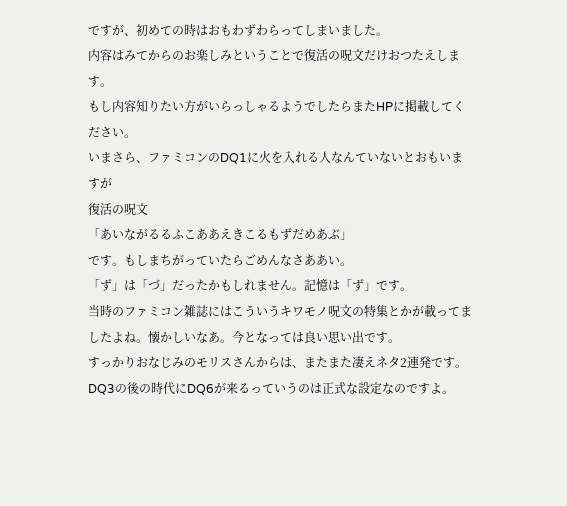ですが、初めての時はおもわずわらってしまいました。
内容はみてからのお楽しみということで復活の呪文だけおつたえします。
もし内容知りたい方がいらっしゃるようでしたらまたHPに掲載してください。
いまさら、ファミコンのDQ1に火を入れる人なんていないとおもいますが
復活の呪文
「あいながるるふこああえきこるもずだめあぶ」
です。もしまちがっていたらごめんなさああい。
「ず」は「づ」だったかもしれません。記憶は「ず」です。
当時のファミコン雑誌にはこういうキワモノ呪文の特集とかが載ってましたよね。懐かしいなあ。今となっては良い思い出です。
すっかりおなじみのモリスさんからは、またまた凄えネタ2連発です。
DQ3の後の時代にDQ6が来るっていうのは正式な設定なのですよ。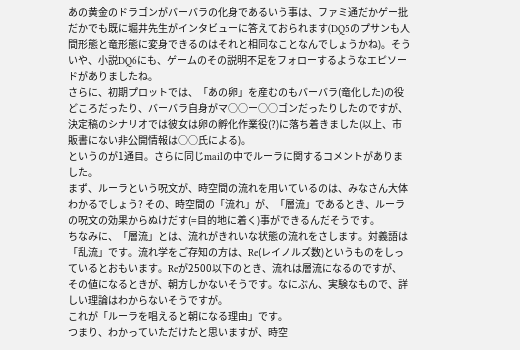あの黄金のドラゴンがバーバラの化身であるいう事は、ファミ通だかゲー批だかでも既に堀井先生がインタビューに答えておられます(DQ5のプサンも人間形態と竜形態に変身できるのはそれと相同なことなんでしょうかね)。そういや、小説DQ6にも、ゲームのその説明不足をフォローするようなエピソードがありましたね。
さらに、初期プロットでは、「あの卵」を産むのもバーバラ(竜化した)の役どころだったり、バーバラ自身がマ○○ー○○ゴンだったりしたのですが、決定稿のシナリオでは彼女は卵の孵化作業役(?)に落ち着きました(以上、市販書にない非公開情報は○○氏による)。
というのが1通目。さらに同じmailの中でルーラに関するコメントがありました。
まず、ルーラという呪文が、時空間の流れを用いているのは、みなさん大体わかるでしょう? その、時空間の「流れ」が、「層流」であるとき、ルーラの呪文の効果からぬけだす(=目的地に着く)事ができるんだそうです。
ちなみに、「層流」とは、流れがきれいな状態の流れをさします。対義語は「乱流」です。流れ学をご存知の方は、Re(レイノルズ数)というものをしっているとおもいます。Reが2500以下のとき、流れは層流になるのですが、その値になるときが、朝方しかないそうです。なにぶん、実験なもので、詳しい理論はわからないそうですが。
これが「ルーラを唱えると朝になる理由」です。
つまり、わかっていただけたと思いますが、時空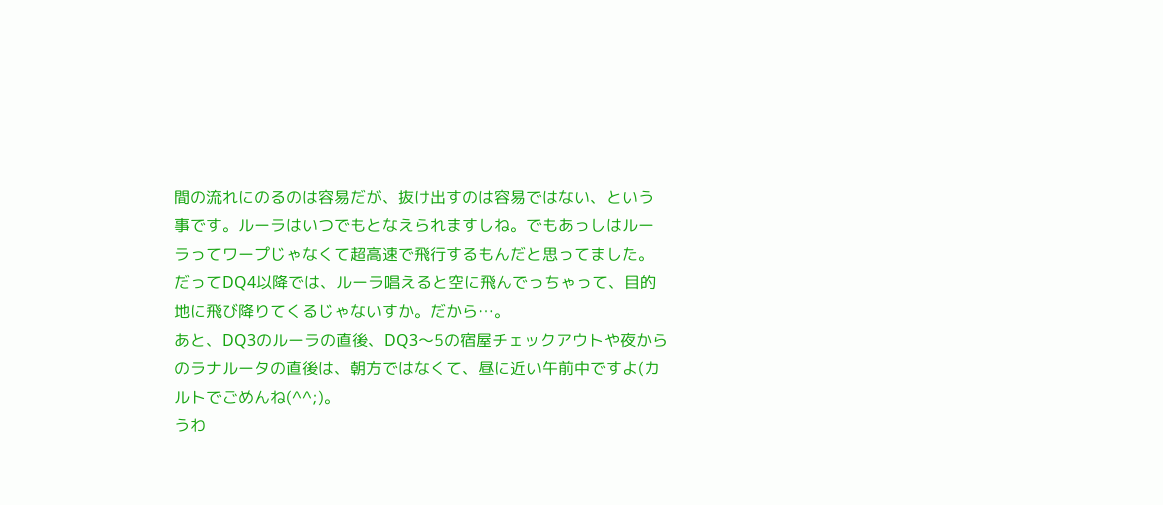間の流れにのるのは容易だが、抜け出すのは容易ではない、という事です。ルーラはいつでもとなえられますしね。でもあっしはルーラってワープじゃなくて超高速で飛行するもんだと思ってました。だってDQ4以降では、ルーラ唱えると空に飛んでっちゃって、目的地に飛び降りてくるじゃないすか。だから…。
あと、DQ3のルーラの直後、DQ3〜5の宿屋チェックアウトや夜からのラナルータの直後は、朝方ではなくて、昼に近い午前中ですよ(カルトでごめんね(^^;)。
うわ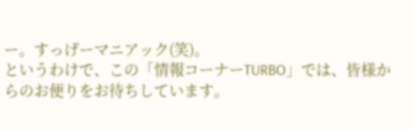ー。すっげーマニアック(笑)。
というわけで、この「情報コーナーTURBO」では、皆様からのお便りをお待ちしています。